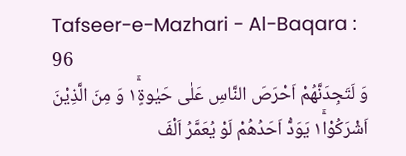Tafseer-e-Mazhari - Al-Baqara : 96
وَ لَتَجِدَنَّهُمْ اَحْرَصَ النَّاسِ عَلٰى حَیٰوةٍ١ۛۚ وَ مِنَ الَّذِیْنَ اَشْرَكُوْا١ۛۚ یَوَدُّ اَحَدُهُمْ لَوْ یُعَمَّرُ اَلْفَ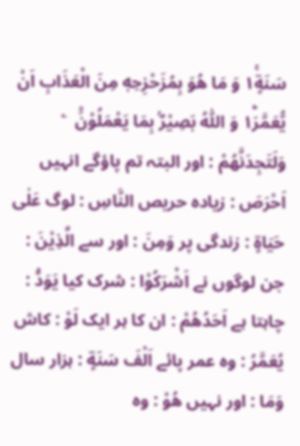سَنَةٍ١ۚ وَ مَا هُوَ بِمُزَحْزِحِهٖ مِنَ الْعَذَابِ اَنْ یُّعَمَّرَ١ؕ وَ اللّٰهُ بَصِیْرٌۢ بِمَا یَعْمَلُوْنَ۠   ۧ
وَلَتَجِدَنَّهُمْ : اور البتہ تم پاؤگے انہیں اَحْرَصَ : زیادہ حریص النَّاسِ : لوگ عَلٰى حَيَاةٍ : زندگی پر وَمِنَ : اور سے الَّذِیْنَ : جن لوگوں نے اَشْرَكُوْا : شرک کیا يَوَدُّ : چاہتا ہے اَحَدُهُمْ : ان کا ہر ایک لَوْ : کاش يُعَمَّرُ : وہ عمر پائے اَلْفَ سَنَةٍ : ہزار سال وَمَا : اور نہیں هُوْ : وہ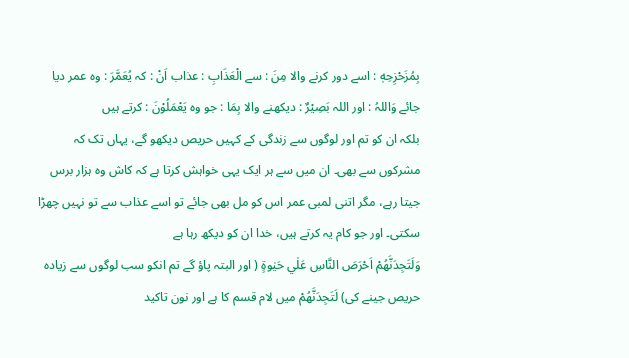بِمُزَحْزِحِهٖ : اسے دور کرنے والا مِنَ : سے الْعَذَابِ : عذاب اَنْ : کہ يُعَمَّرَ : وہ عمر دیا جائے وَاللہُ : اور اللہ بَصِیْرٌ : دیکھنے والا بِمَا : جو وہ يَعْمَلُوْنَ : کرتے ہیں
بلکہ ان کو تم اور لوگوں سے زندگی کے کہیں حریص دیکھو گے، یہاں تک کہ مشرکوں سے بھی۔ ان میں سے ہر ایک یہی خواہش کرتا ہے کہ کاش وہ ہزار برس جیتا رہے، مگر اتنی لمبی عمر اس کو مل بھی جائے تو اسے عذاب سے تو نہیں چھڑا سکتی۔ اور جو کام یہ کرتے ہیں، خدا ان کو دیکھ رہا ہے
وَلَتَجِدَنَّھُمْ اَحْرَصَ النَّاسِ عَلٰي حَيٰوةٍ ( اور البتہ پاؤ گے تم انکو سب لوگوں سے زیادہ حریص جینے کی) لَتَجِدَنَّھُمْ میں لام قسم کا ہے اور نون تاکید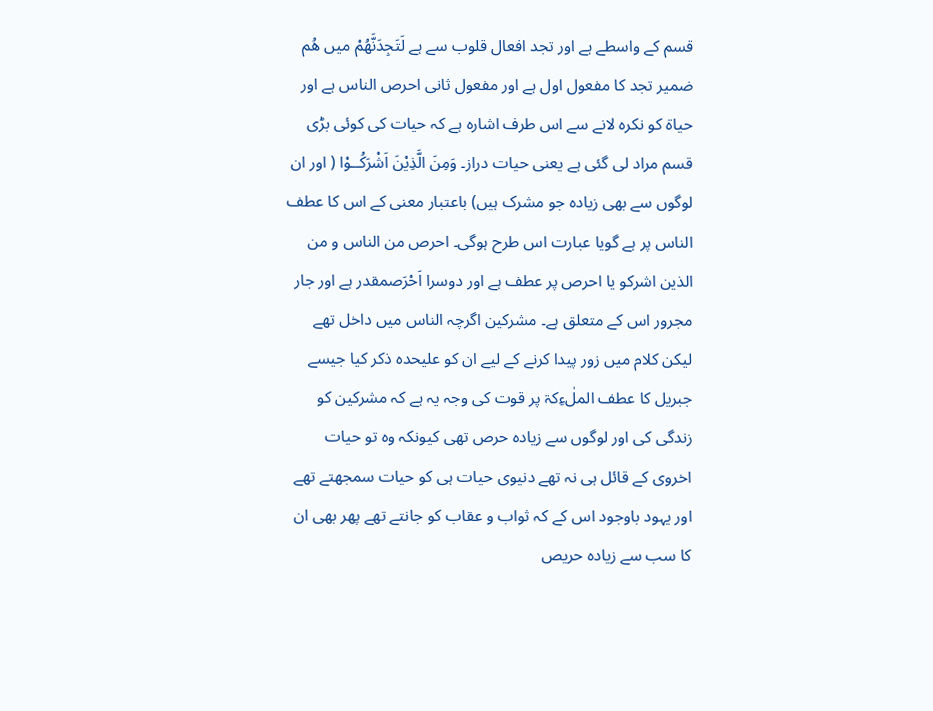قسم کے واسطے ہے اور تجد افعال قلوب سے ہے لَتَجِدَنَّھُمْ میں ھُم ضمیر تجد کا مفعول اول ہے اور مفعول ثانی احرص الناس ہے اور حیاۃ کو نکرہ لانے سے اس طرف اشارہ ہے کہ حیات کی کوئی بڑی قسم مراد لی گئی ہے یعنی حیات دراز۔ وَمِنَ الَّذِيْنَ اَشْرَكُــوْا ( اور ان لوگوں سے بھی زیادہ جو مشرک ہیں) باعتبار معنی کے اس کا عطف الناس پر ہے گویا عبارت اس طرح ہوگی۔ احرص من الناس و من الذین اشرکو یا احرص پر عطف ہے اور دوسرا اَحْرَصمقدر ہے اور جار مجرور اس کے متعلق ہے۔ مشرکین اگرچہ الناس میں داخل تھے لیکن کلام میں زور پیدا کرنے کے لیے ان کو علیحدہ ذکر کیا جیسے جبریل کا عطف الملٰءِکۃ پر قوت کی وجہ یہ ہے کہ مشرکین کو زندگی کی اور لوگوں سے زیادہ حرص تھی کیونکہ وہ تو حیات اخروی کے قائل ہی نہ تھے دنیوی حیات ہی کو حیات سمجھتے تھے اور یہود باوجود اس کے کہ ثواب و عقاب کو جانتے تھے پھر بھی ان کا سب سے زیادہ حریص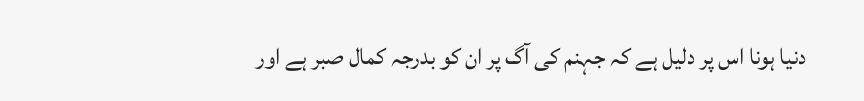دنیا ہونا اس پر دلیل ہے کہ جہنم کی آگ پر ان کو بدرجہ کمال صبر ہے اور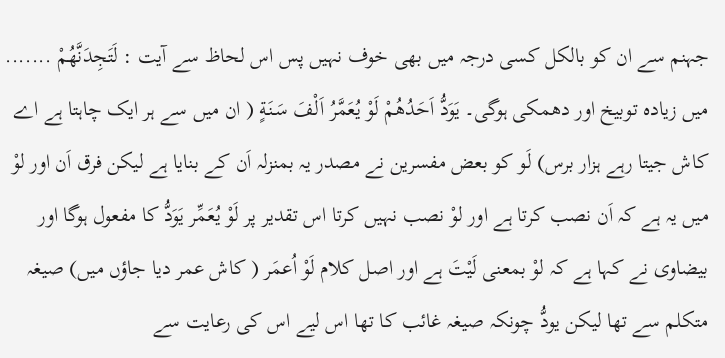جہنم سے ان کو بالکل کسی درجہ میں بھی خوف نہیں پس اس لحاظ سے آیت : لَتَجِدَنَّھُمْ ....... میں زیادہ توبیخ اور دھمکی ہوگی۔ يَوَدُّ اَحَدُھُمْ لَوْ يُعَمَّرُ اَلْفَ سَـنَةٍ ( ان میں سے ہر ایک چاہتا ہے اے کاش جیتا رہے ہزار برس) لَو کو بعض مفسرین نے مصدر یہ بمنزلہ اَن کے بنایا ہے لیکن فرق اَن اور لوْ میں یہ ہے کہ اَن نصب کرتا ہے اور لوْ نصب نہیں کرتا اس تقدیر پر لَوْ یُعَمِّر یَوَدُّ کا مفعول ہوگا اور بیضاوی نے کہا ہے کہ لوْ بمعنی لَیْتَ ہے اور اصل کلام لَوْ اُعمَر ( کاش عمر دیا جاؤں میں) صیغہ متکلم سے تھا لیکن یودُّ چونکہ صیغہ غائب کا تھا اس لیے اس کی رعایت سے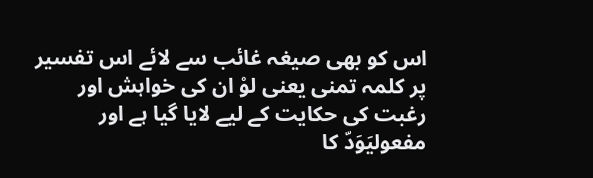اس کو بھی صیغہ غائب سے لائے اس تفسیر پر کلمہ تمنی یعنی لوْ ان کی خواہش اور رغبت کی حکایت کے لیے لایا گیا ہے اور مفعولیَوَدّ کا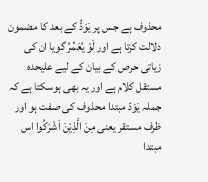محذوف ہے جس پر یَوَدُّ کے بعد کا مضمون دلالت کرتا ہے اور لَوْ یُعَمِّرُ گویا ان کی زیاتی حرص کے بیان کے لیے علیحدہ مستقل کلام ہے اور یہ بھی ہوسکتا ہے کہ جملہ یَوَدّ مبتدا محذوف کی صفت ہو اور ظرف مستقر یعنی مِنَ الَّذِیْنَ اَشْرَکُوا اس مبتدا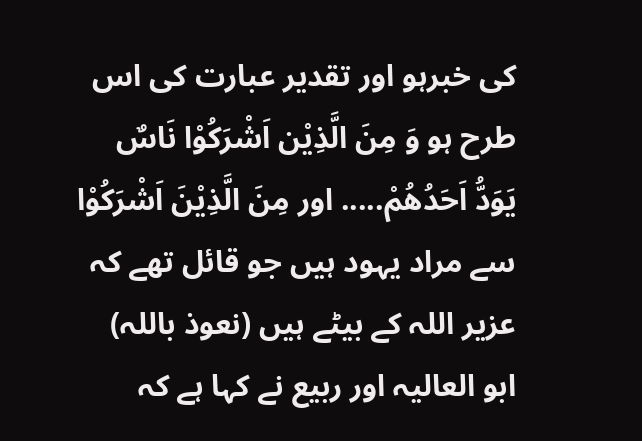کی خبرہو اور تقدیر عبارت کی اس طرح ہو وَ مِنَ الَّذِیْن اَشْرَکُوْا نَاسٌ یَوَدُّ اَحَدُھُمْ..... اور مِنَ الَّذِیْنَ اَشْرَکُوْا سے مراد یہود ہیں جو قائل تھے کہ عزیر اللہ کے بیٹے ہیں (نعوذ باللہ) ابو العالیہ اور ربیع نے کہا ہے کہ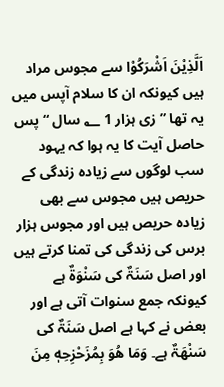اَلَّذِیْنَ اَشْرَکُوْا سے مجوس مراد ہیں کیونکہ ان کا سلام آپس میں یہ تھا ” زی ہزار 1 ؂ سال “ پس حاصل آیت کا یہ ہوا کہ یہود سب لوگوں سے زیادہ زندگی کے حریص ہیں مجوس سے بھی زیادہ حریص ہیں اور مجوس ہزار برس کی زندگی کی تمنا کرتے ہیں اور اصل سَنَۃٌ کی سَنْوَۃٌ ہے کیونکہ جمع سنوات آتی ہے اور بعض نے کہا ہے اصل سَنَۃٌ کی سَنْھَۃٌ ہے۔ وَمَا ھُوَ بِمُزَحْزِحِهٖ مِنَ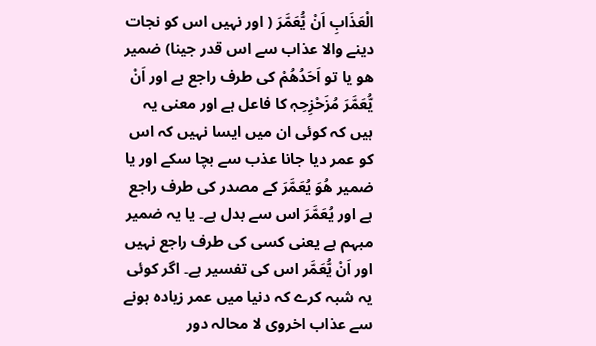الْعَذَابِ اَنْ يُّعَمَّرَ ( اور نہیں اس کو نجات دینے والا عذاب سے اس قدر جینا) ضمیر ھو یا تو اَحَدُھُمْ کی طرف راجع ہے اور اَنْ یُّعَمَّرَ مُزَحْزِحِہٖ کا فاعل ہے اور معنی یہ ہیں کہ کوئی ان میں ایسا نہیں کہ اس کو عمر دیا جانا عذب سے بچا سکے اور یا ضمیر ھُوَ یُعَمَّرَ کے مصدر کی طرف راجع ہے اور یُعَمَّرَ اس سے بدل ہے۔ یا یہ ضمیر مبہم ہے یعنی کسی کی طرف راجع نہیں اور اَنْ یُّعَمَّر اس کی تفسیر ہے۔ اگر کوئی یہ شبہ کرے کہ دنیا میں عمر زیادہ ہونے سے عذاب اخروی لا محالہ دور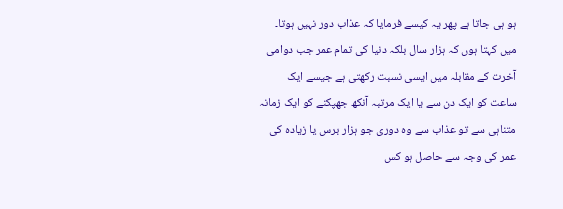ہو ہی جاتا ہے پھر یہ کیسے فرمایا کہ عذاب دور نہیں ہوتا۔ میں کہتا ہوں کہ ہزار سال بلکہ دنیا کی تمام عمر جب دوامی آخرت کے مقابلہ میں ایسی نسبت رکھتی ہے جیسے ایک ساعت کو ایک دن سے یا ایک مرتبہ آنکھ جھپکنے کو ایک زمانہ متناہی سے تو عذاب سے وہ دوری جو ہزار برس یا زیادہ کی عمر کی وجہ سے حاصل ہو کس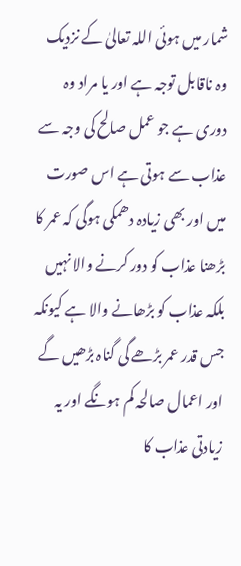شمار میں ہوئی اللہ تعالیٰ کے نزدیک وہ ناقابل توجہ ہے اور یا مراد وہ دوری ہے جو عمل صالح کی وجہ سے عذاب سے ہوتی ہے اس صورت میں اور بھی زیادہ دھمکی ہوگی کہ عمر کا بڑھنا عذاب کو دور کرنے والا نہیں بلکہ عذاب کو بڑھانے والا ہے کیونکہ جس قدر عمر بڑھے گی گناہ بڑھیں گے اور اعمال صالحہ کم ہونگے اور یہ زیادتی عذاب کا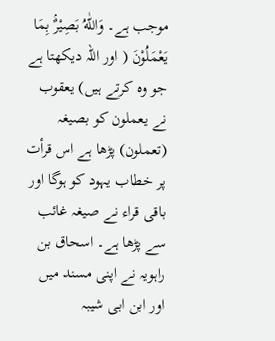موجب ہے۔ وَاللّٰهُ بَصِيْرٌۢ بِمَا يَعْمَلُوْنَ ( اور اللہ دیکھتا ہے جو وہ کرتے ہیں) یعقوب نے یعملون کو بصیغہ (تعملون) پڑھا ہے اس قرأت پر خطاب یہود کو ہوگا اور باقی قراء نے صیغہ غائب سے پڑھا ہے۔ اسحاق بن راہویہ نے اپنی مسند میں اور ابن ابی شیبہ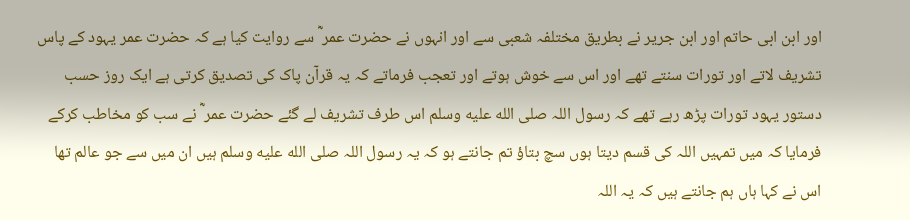اور ابن ابی حاتم اور ابن جریر نے بطریق مختلفہ شعبی سے اور انہوں نے حضرت عمر ؓ سے روایت کیا ہے کہ حضرت عمر یہود کے پاس تشریف لاتے اور تورات سنتے تھے اور اس سے خوش ہوتے اور تعجب فرماتے کہ یہ قرآن پاک کی تصدیق کرتی ہے ایک روز حسب دستور یہود تورات پڑھ رہے تھے کہ رسول اللہ صلى الله عليه وسلم اس طرف تشریف لے گئے حضرت عمر ؓ نے سب کو مخاطب کرکے فرمایا کہ میں تمہیں اللہ کی قسم دیتا ہوں سچ بتاؤ تم جانتے ہو کہ یہ رسول اللہ صلى الله عليه وسلم ہیں ان میں سے جو عالم تھا اس نے کہا ہاں ہم جانتے ہیں کہ یہ اللہ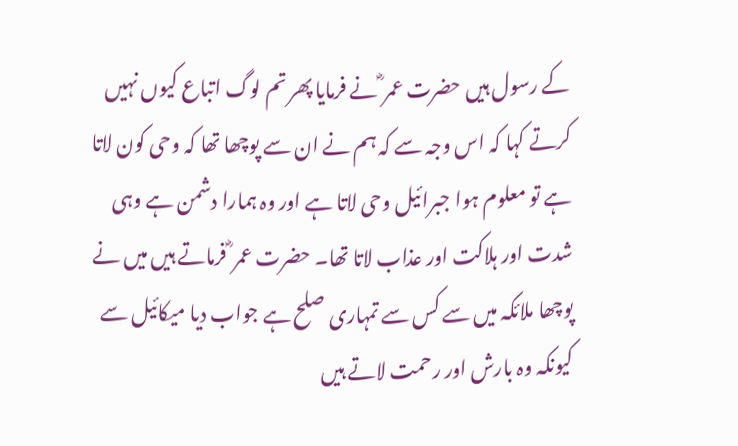کے رسول ہیں حضرت عمر ؓ نے فرمایا پھر تم لوگ اتباع کیوں نہیں کرتے کہا کہ اس وجہ سے کہ ہم نے ان سے پوچھا تھا کہ وحی کون لاتا ہے تو معلوم ہوا جبرائیل وحی لاتا ہے اور وہ ہمارا دشمن ہے وہی شدت اور ہلاکت اور عذاب لاتا تھا۔ حضرت عمر ؓ فرماتے ہیں میں نے پوچھا ملائکہ میں سے کس سے تمہاری صلح ہے جواب دیا میکائیل سے کیونکہ وہ بارش اور رحمت لاتے ہیں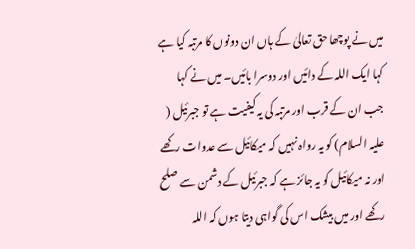میں نے پوچھا حق تعالیٰ کے ہاں ان دونوں کا مرتبہ کیا ہے کہا ایک اللہ کے دائیں اور دوسرا بائیں۔ میں نے کہا جب ان کے قرب اور مرتبہ کی یہ کیفیت ہے تو جبرئیل ( علیہ السلام) کو یہ رواہ نہیں کہ میکائیل سے عدوات رکھے اور نہ میکائیل کو یہ جائز ہے کہ جبرئیل کے دشمن سے صلح رکھے اور میں بیشک اس کی گواہی دیتا ہوں کہ اللہ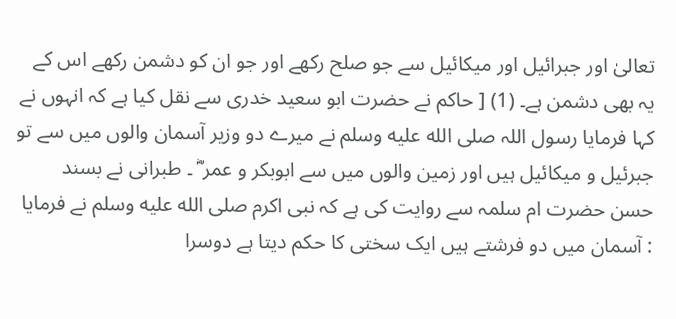تعالیٰ اور جبرائیل اور میکائیل سے جو صلح رکھے اور جو ان کو دشمن رکھے اس کے یہ بھی دشمن ہے۔ (1) [ حاکم نے حضرت ابو سعید خدری سے نقل کیا ہے کہ انہوں نے کہا فرمایا رسول اللہ صلى الله عليه وسلم نے میرے دو وزیر آسمان والوں میں سے تو جبرئیل و میکائیل ہیں اور زمین والوں میں سے ابوبکر و عمر ؓ ۔ طبرانی نے بسند حسن حضرت ام سلمہ سے روایت کی ہے کہ نبی اکرم صلى الله عليه وسلم نے فرمایا : آسمان میں دو فرشتے ہیں ایک سختی کا حکم دیتا ہے دوسرا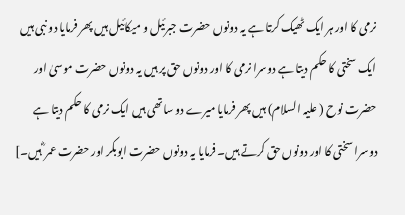نرمی کا اور ہر ایک ٹھیک کرتا ہے یہ دونوں حضرت جبرئیل و میکائیل ہیں پھر فرمایا دو نبی ہیں ایک سختی کا حکم دیتا ہے دوسرا نرمی کا اور دونوں حق پر ہیں یہ دونوں حضرت موسیٰ اور حضرت نوح ( علیہ السلام) ہیں پھر فرمایا میرے دو ساتھی ہیں ایک نرمی کا حکم دیتا ہے دوسرا سختی کا اور دونوں حق کرتے ہیں۔ فرمایا یہ دونوں حضرت ابوبکر اور حضرت عمر ؓ ہیں۔]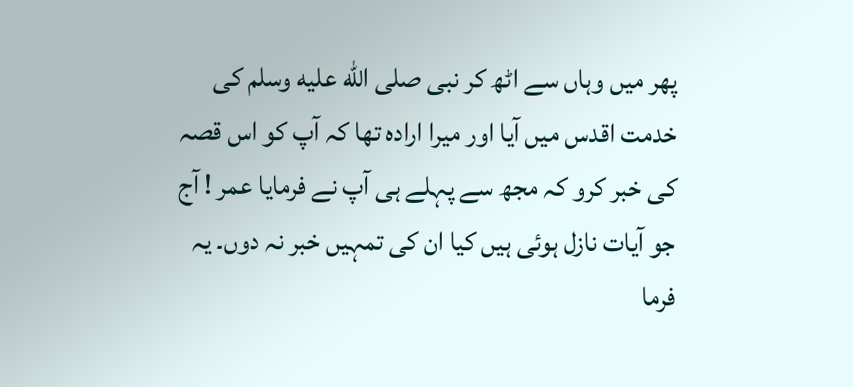پھر میں وہاں سے اٹھ کر نبی صلى الله عليه وسلم کی خدمت اقدس میں آیا اور میرا ارادہ تھا کہ آپ کو اس قصہ کی خبر کرو کہ مجھ سے پہلے ہی آپ نے فرمایا عمر ! آج جو آیات نازل ہوئی ہیں کیا ان کی تمہیں خبر نہ دوں۔ یہ فرما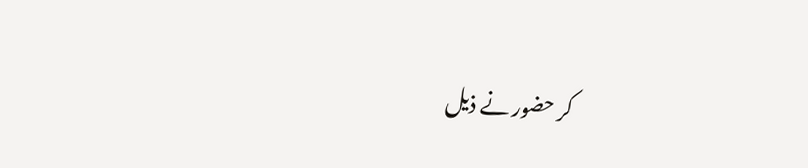کر حضور نے ذیل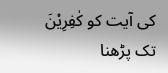کی آیت کو کٰفِرِیْنَ تک پڑھنا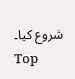شروع کیا۔
Top